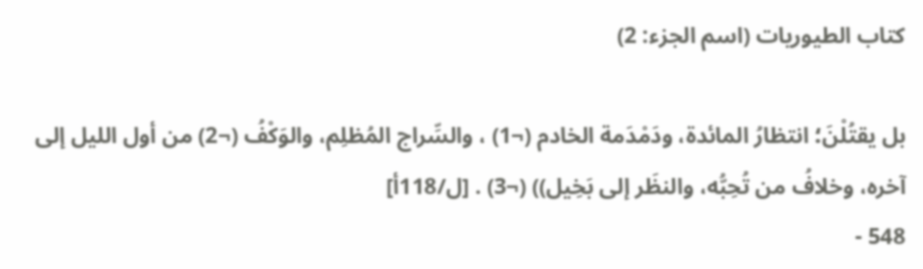كتاب الطيوريات (اسم الجزء: 2)

بل يقتُلْنَ؛ انتظارُ المائدة، ودَمْدَمة الخادم (¬1) ، والسِّراج المُظلِم، والوَكْفُ (¬2) من أول الليل إلى آخره، وخلافُ من تُحِبُّه، والنظَر إلى بَخِيل)) (¬3) . [ل/118أ]
548 -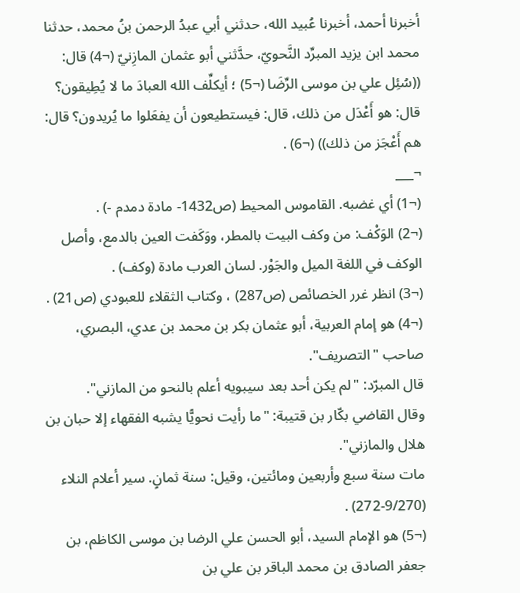أخبرنا أحمد، أخبرنا عُبيد الله، حدثني أبي عبدُ الرحمن بنُ محمد، حدثنا محمد ابن يزيد المبرِّد النَّحويّ، حدَّثني أبو عثمان المازِنيّ (¬4) قال: ((سُئِل علي بن موسى الرِّضَا (¬5) ؛ أيكلِّف الله العبادَ ما لا يُطِيقون؟ قال: هو أَعْدَل من ذلك، قال: فيستطيعون أن يفعَلوا ما يُريدون؟ قال: هم أَعْجَز من ذلك)) (¬6) .
¬___
(¬1) أي غضبه. القاموس المحيط (ص1432- مادة دمدم -) .
(¬2) الوَكْف: من وكف البيت بالمطر، ووَكَفت العين بالدمع، وأصل الوكف في اللغة الميل والجَوْر. لسان العرب مادة (وكف) .
(¬3) انظر غرر الخصائص (ص287) ، وكتاب الثقلاء للعبودي (ص21) .
(¬4) هو إمام العربية، أبو عثمان بكر بن محمد بن عدي، البصري، صاحب "التصريف".
قال المبرّد: "لم يكن أحد بعد سيبويه أعلم بالنحو من المازني".
وقال القاضي بكّار بن قتيبة: "ما رأيت نحويًّا يشبه الفقهاء إلا حبان بن هلال والمازني".
مات سنة سبع وأربعين ومائتين، وقيل: سنة ثمانٍ. سير أعلام النلاء (9/270-272) .
(¬5) هو الإمام السيد، أبو الحسن علي الرضا بن موسى الكاظم، بن جعفر الصادق بن محمد الباقر بن علي بن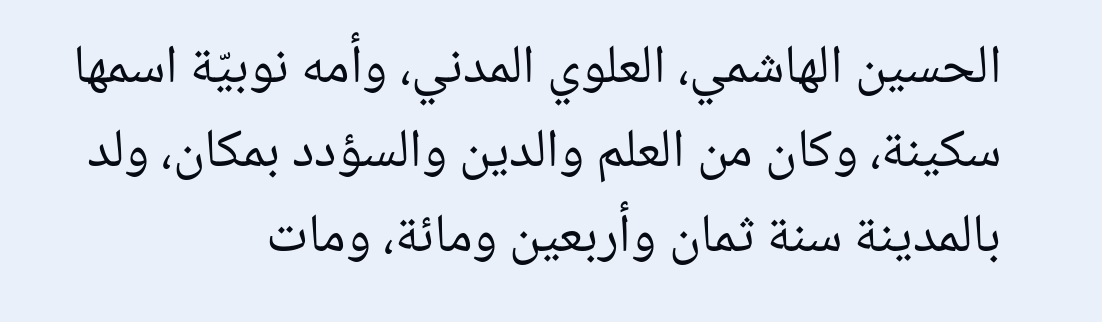الحسين الهاشمي، العلوي المدني، وأمه نوبيّة اسمها سكينة، وكان من العلم والدين والسؤدد بمكان، ولد بالمدينة سنة ثمان وأربعين ومائة، ومات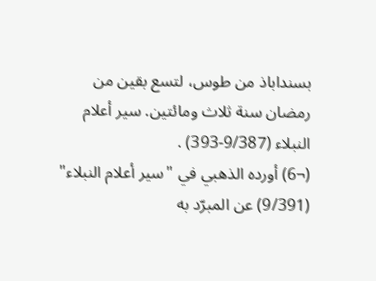بسنداباذ من طوس، لتسع بقين من رمضان سنة ثلاث ومائتين. سير أعلام النبلاء (9/387-393) .
(¬6) أورده الذهبي في "سير أعلام النبلاء" (9/391) عن المبرّد به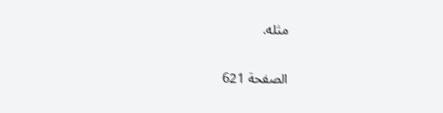مثله.

الصفحة 621